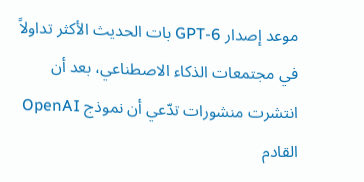موعد إصدار GPT-6 بات الحديث الأكثر تداولاً في مجتمعات الذكاء الاصطناعي، بعد أن انتشرت منشورات تدّعي أن نموذج OpenAI القادم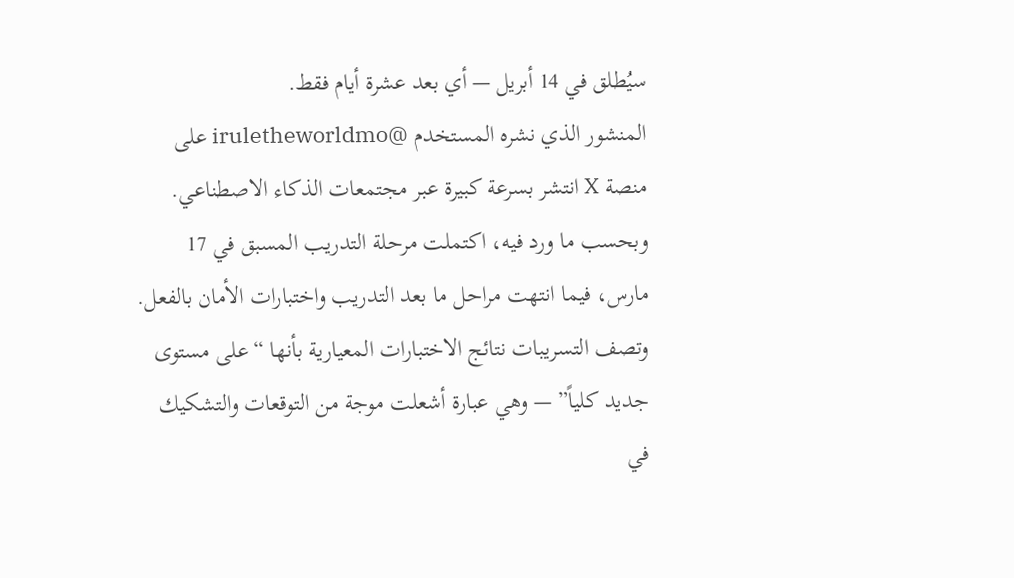سيُطلق في 14 أبريل — أي بعد عشرة أيام فقط.
المنشور الذي نشره المستخدم @iruletheworldmo على منصة X انتشر بسرعة كبيرة عبر مجتمعات الذكاء الاصطناعي. وبحسب ما ورد فيه، اكتملت مرحلة التدريب المسبق في 17 مارس، فيما انتهت مراحل ما بعد التدريب واختبارات الأمان بالفعل. وتصف التسريبات نتائج الاختبارات المعيارية بأنها “على مستوى جديد كلياً” — وهي عبارة أشعلت موجة من التوقعات والتشكيك في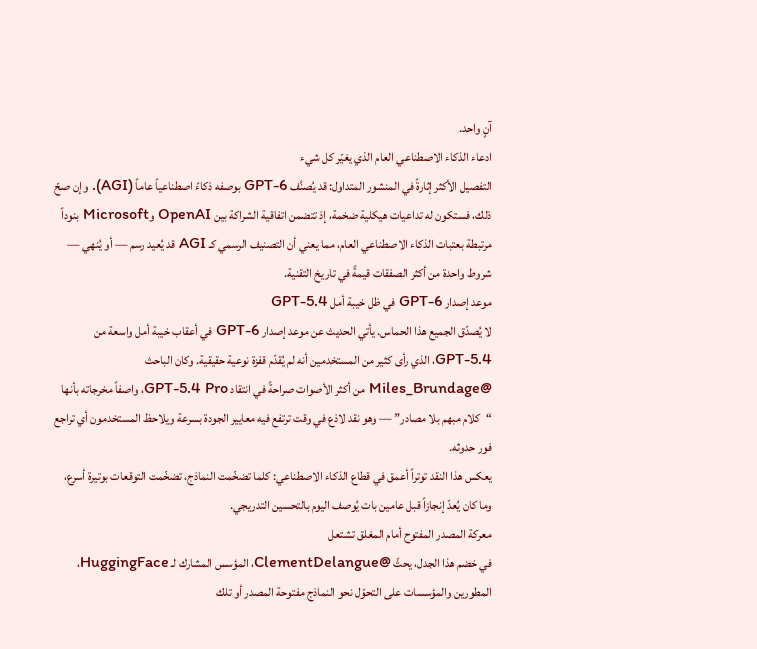آنٍ واحد.
ادعاء الذكاء الاصطناعي العام الذي يغيّر كل شيء
التفصيل الأكثر إثارةً في المنشور المتداول: قد يُصنَّف GPT-6 بوصفه ذكاءً اصطناعياً عاماً (AGI). وإن صحّ ذلك، فستكون له تداعيات هيكلية ضخمة، إذ تتضمن اتفاقية الشراكة بين OpenAI وMicrosoft بنوداً مرتبطة بعتبات الذكاء الاصطناعي العام، مما يعني أن التصنيف الرسمي كـ AGI قد يُعيد رسم — أو يُنهي — شروط واحدة من أكثر الصفقات قيمةً في تاريخ التقنية.
موعد إصدار GPT-6 في ظل خيبة أمل GPT-5.4
لا يُصدّق الجميع هذا الحماس. يأتي الحديث عن موعد إصدار GPT-6 في أعقاب خيبة أمل واسعة من GPT-5.4، الذي رأى كثير من المستخدمين أنه لم يُقدّم قفزة نوعية حقيقية. وكان الباحث @Miles_Brundage من أكثر الأصوات صراحةً في انتقاد GPT-5.4 Pro، واصفاً مخرجاته بأنها “كلام مبهم بلا مصادر” — وهو نقد لاذع في وقت ترتفع فيه معايير الجودة بسرعة ويلاحظ المستخدمون أي تراجع فور حدوثه.
يعكس هذا النقد توتراً أعمق في قطاع الذكاء الاصطناعي: كلما تضخّمت النماذج، تضخّمت التوقعات بوتيرة أسرع، وما كان يُعدّ إنجازاً قبل عامين بات يُوصف اليوم بالتحسين التدريجي.
معركة المصدر المفتوح أمام المغلق تشتعل
في خضم هذا الجدل، يحثّ @ClementDelangue، المؤسس المشارك لـ HuggingFace، المطورين والمؤسسات على التحوّل نحو النماذج مفتوحة المصدر أو تلك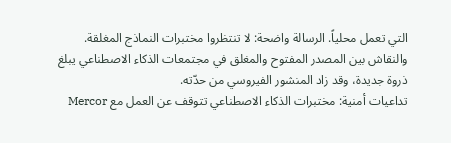التي تعمل محلياً. الرسالة واضحة: لا تنتظروا مختبرات النماذج المغلقة. والنقاش بين المصدر المفتوح والمغلق في مجتمعات الذكاء الاصطناعي يبلغ ذروة جديدة، وقد زاد المنشور الفيروسي من حدّته.
تداعيات أمنية: مختبرات الذكاء الاصطناعي تتوقف عن العمل مع Mercor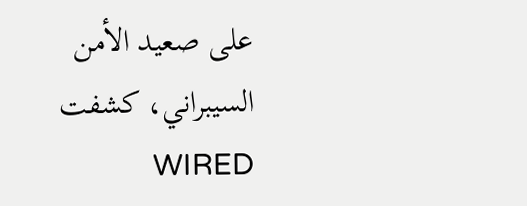على صعيد الأمن السيبراني، كشفت WIRED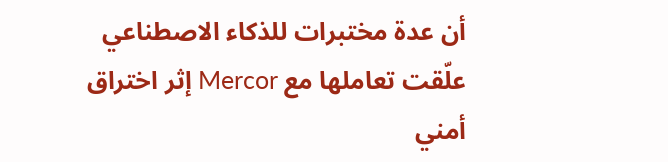أن عدة مختبرات للذكاء الاصطناعي علّقت تعاملها مع Mercor إثر اختراق أمني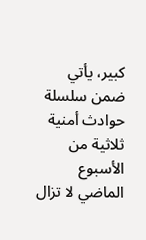كبير، يأتي ضمن سلسلة حوادث أمنية ثلاثية من الأسبوع الماضي لا تزال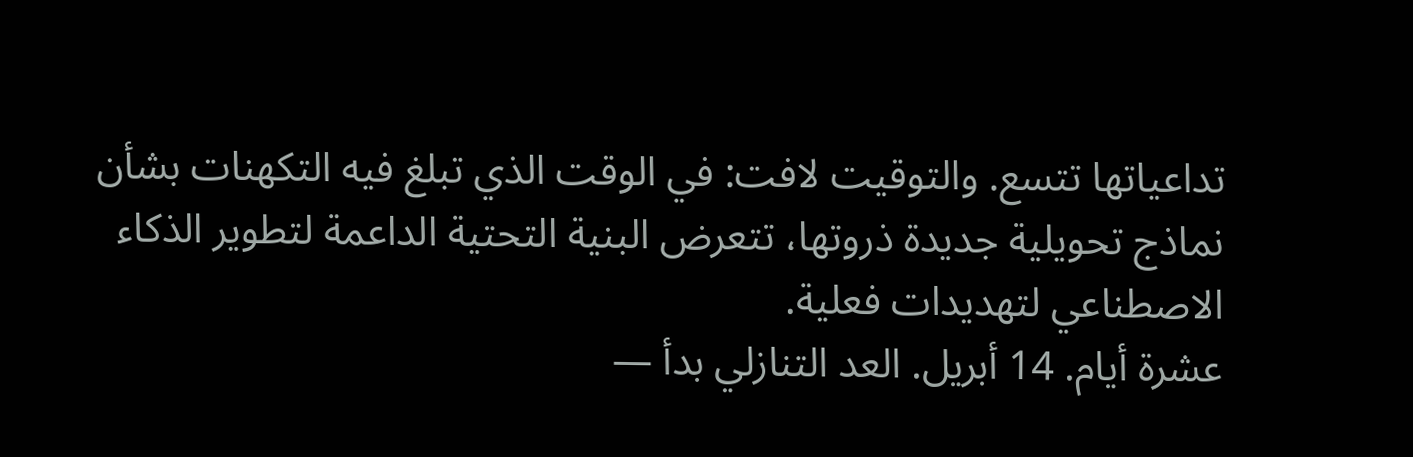تداعياتها تتسع. والتوقيت لافت: في الوقت الذي تبلغ فيه التكهنات بشأن نماذج تحويلية جديدة ذروتها، تتعرض البنية التحتية الداعمة لتطوير الذكاء الاصطناعي لتهديدات فعلية.
عشرة أيام. 14 أبريل. العد التنازلي بدأ —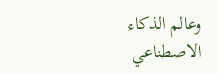وعالم الذكاء الاصطناعي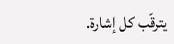يترقّب كل إشارة.